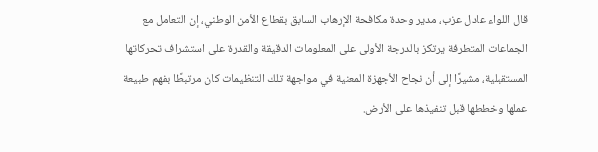قال اللواء عادل عزب، مدير وحدة مكافحة الإرهاب السابق بقطاع الأمن الوطني، إن التعامل مع الجماعات المتطرفة يرتكز بالدرجة الأولى على المعلومات الدقيقة والقدرة على استشراف تحركاتها المستقبلية، مشيرًا إلى أن نجاح الأجهزة المعنية في مواجهة تلك التنظيمات كان مرتبطًا بفهم طبيعة عملها وخططها قبل تنفيذها على الأرض.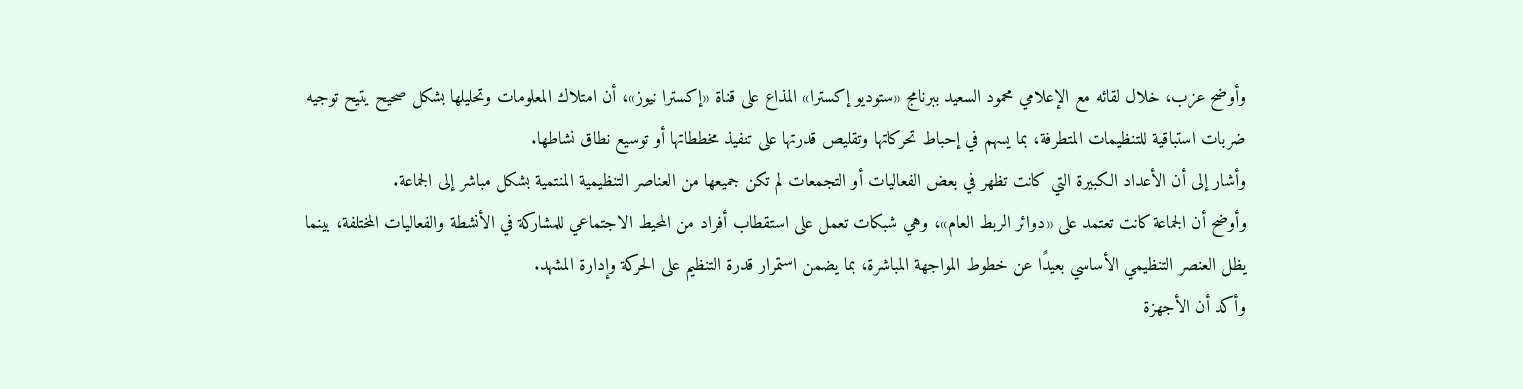وأوضح عزب، خلال لقائه مع الإعلامي محمود السعيد ببرنامج «ستوديو إكسترا» المذاع على قناة «إكسترا نيوز»، أن امتلاك المعلومات وتحليلها بشكل صحيح يتيح توجيه ضربات استباقية للتنظيمات المتطرفة، بما يسهم في إحباط تحركاتها وتقليص قدرتها على تنفيذ مخططاتها أو توسيع نطاق نشاطها.
وأشار إلى أن الأعداد الكبيرة التي كانت تظهر في بعض الفعاليات أو التجمعات لم تكن جميعها من العناصر التنظيمية المنتمية بشكل مباشر إلى الجماعة.
وأوضح أن الجماعة كانت تعتمد على «دوائر الربط العام»، وهي شبكات تعمل على استقطاب أفراد من المحيط الاجتماعي للمشاركة في الأنشطة والفعاليات المختلفة، بينما يظل العنصر التنظيمي الأساسي بعيدًا عن خطوط المواجهة المباشرة، بما يضمن استمرار قدرة التنظيم على الحركة وإدارة المشهد.
وأكد أن الأجهزة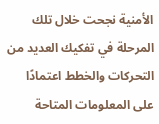الأمنية نجحت خلال تلك المرحلة في تفكيك العديد من التحركات والخطط اعتمادًا على المعلومات المتاحة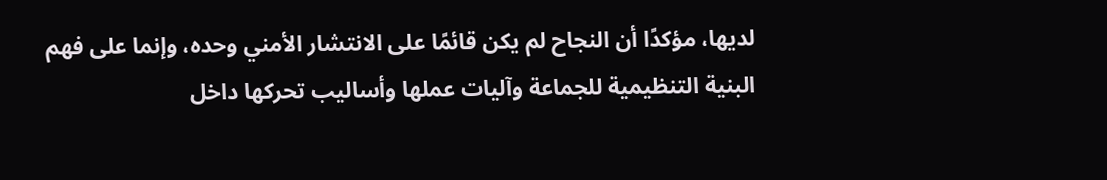لديها، مؤكدًا أن النجاح لم يكن قائمًا على الانتشار الأمني وحده، وإنما على فهم البنية التنظيمية للجماعة وآليات عملها وأساليب تحركها داخل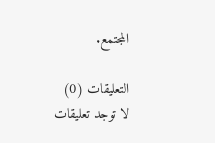المجتمع.

التعليقات (0)
لا توجد تعليقات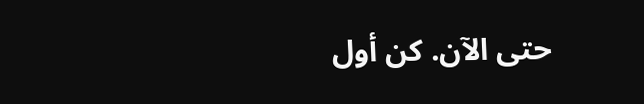حتى الآن. كن أول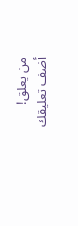من يعلق!
أضف تعليقك